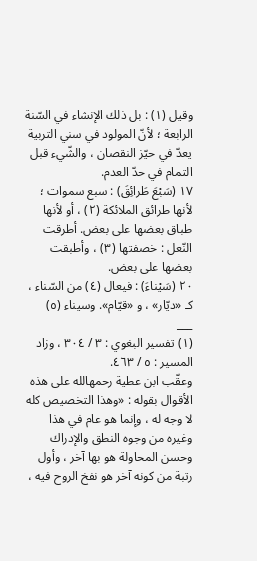وقيل (١) : بل ذلك الإنشاء في السّنة الرابعة ؛ لأنّ المولود في سني التربية يعدّ في حيّز النقصان ، والشّيء قبل التمام في حدّ العدم.
١٧ (سَبْعَ طَرائِقَ) : سبع سموات ؛ لأنها طرائق الملائكة (٢) ، أو لأنها طباق بعضها على بعض. أطرقت النّعل : خصفتها (٣) ، وأطبقت بعضها على بعض.
٢٠ (سَيْناءَ) : فيعال (٤) من السّناء ، كـ «ديّار» ، و «قيّام». وسيناء (٥)
___
(١) تفسير البغوي : ٣ / ٣٠٤ ، وزاد المسير : ٥ / ٤٦٣.
وعقّب ابن عطية رحمهالله على هذه الأقوال بقوله : «وهذا التخصيص كله لا وجه له ، وإنما هو عام في هذا وغيره من وجوه النطق والإدراك وحسن المحاولة هو بها آخر ، وأول رتبة من كونه آخر هو نفخ الروح فيه ،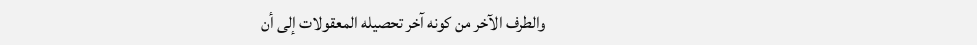والطرف الآخر من كونه آخر تحصيله المعقولات إلى أن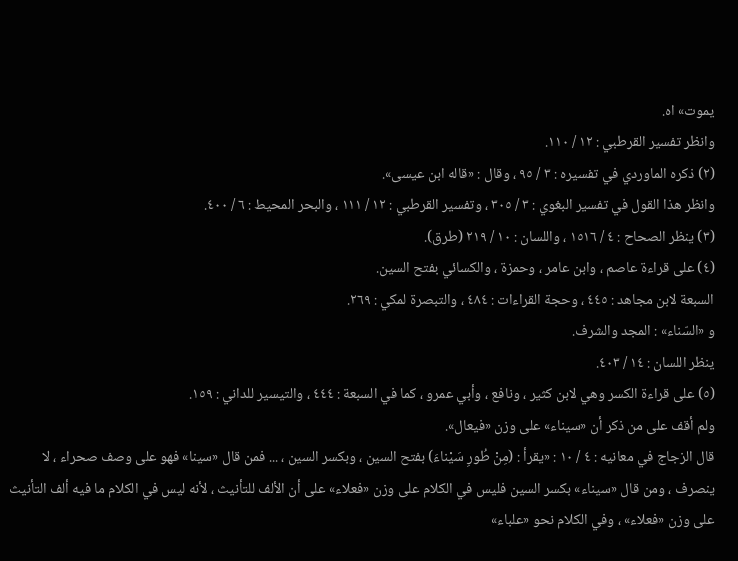يموت» اه.
وانظر تفسير القرطبي : ١٢ / ١١٠.
(٢) ذكره الماوردي في تفسيره : ٣ / ٩٥ ، وقال : «قاله ابن عيسى».
وانظر هذا القول في تفسير البغوي : ٣ / ٣٠٥ ، وتفسير القرطبي : ١٢ / ١١١ ، والبحر المحيط : ٦ / ٤٠٠.
(٣) ينظر الصحاح : ٤ / ١٥١٦ ، واللسان : ١٠ / ٢١٩ (طرق).
(٤) على قراءة عاصم ، وابن عامر ، وحمزة ، والكسائي بفتح السين.
السبعة لابن مجاهد : ٤٤٥ ، وحجة القراءات : ٤٨٤ ، والتبصرة لمكي : ٢٦٩.
و «السّناء» : المجد والشرف.
ينظر اللسان : ١٤ / ٤٠٣.
(٥) على قراءة الكسر وهي لابن كثير ، ونافع ، وأبي عمرو ، كما في السبعة : ٤٤٤ ، والتيسير للداني : ١٥٩.
ولم أقف على من ذكر أن «سيناء» على وزن «فيعال».
قال الزجاج في معانيه : ٤ / ١٠ : «يقرأ : (مِنْ طُورِ سَيْناءَ) بفتح السين ، وبكسر السين ، ... فمن قال «سينا» فهو على وصف صحراء ، لا ينصرف ، ومن قال «سيناء» بكسر السين فليس في الكلام على وزن «فعلاء» على أن الألف للتأنيث ، لأنه ليس في الكلام ما فيه ألف التأنيث على وزن «فعلاء» ، وفي الكلام نحو «علباء»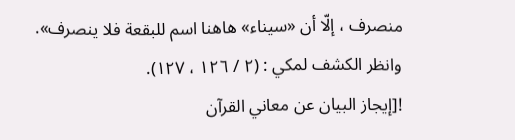منصرف ، إلّا أن «سيناء» هاهنا اسم للبقعة فلا ينصرف».
وانظر الكشف لمكي : (٢ / ١٢٦ ، ١٢٧).
![إيجاز البيان عن معاني القرآن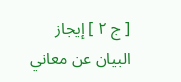[ ج ٢ ] إيجاز البيان عن معاني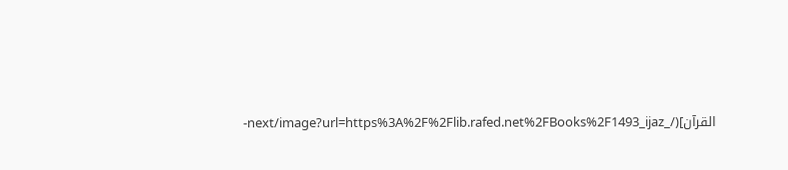القرآن](/_next/image?url=https%3A%2F%2Flib.rafed.net%2FBooks%2F1493_ijaz-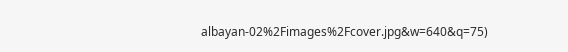albayan-02%2Fimages%2Fcover.jpg&w=640&q=75)